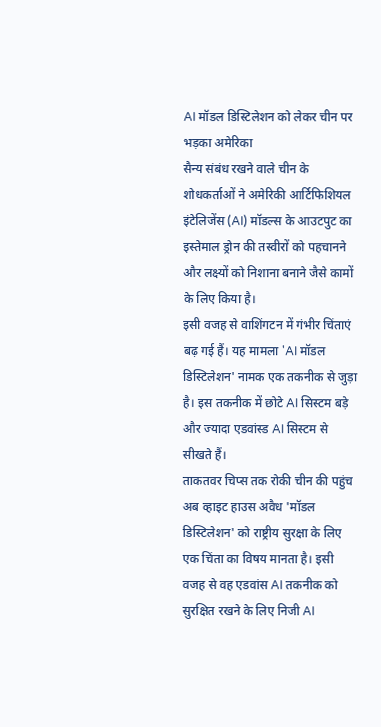AI मॉडल डिस्टिलेशन को लेकर चीन पर भड़का अमेरिका
सैन्य संबंध रखने वाले चीन के शोधकर्ताओं ने अमेरिकी आर्टिफिशियल इंटेलिजेंस (AI) मॉडल्स के आउटपुट का इस्तेमाल ड्रोन की तस्वीरों को पहचानने और लक्ष्यों को निशाना बनाने जैसे कामों के लिए किया है।
इसी वजह से वाशिंगटन में गंभीर चिंताएं बढ़ गई हैं। यह मामला 'AI मॉडल डिस्टिलेशन' नामक एक तकनीक से जुड़ा है। इस तकनीक में छोटे AI सिस्टम बड़े और ज्यादा एडवांस्ड AI सिस्टम से सीखते हैं।
ताकतवर चिप्स तक रोकी चीन की पहुंच
अब व्हाइट हाउस अवैध 'मॉडल डिस्टिलेशन' को राष्ट्रीय सुरक्षा के लिए एक चिंता का विषय मानता है। इसी वजह से वह एडवांस AI तकनीक को सुरक्षित रखने के लिए निजी AI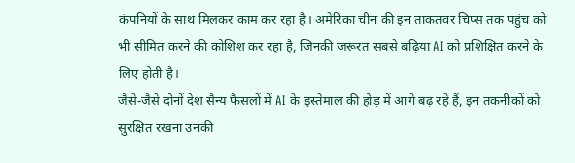कंपनियों के साथ मिलकर काम कर रहा है। अमेरिका चीन की इन ताकतवर चिप्स तक पहुंच को भी सीमित करने की कोशिश कर रहा है, जिनकी जरूरत सबसे बढ़िया AI को प्रशिक्षित करने के लिए होती है।
जैसे-जैसे दोनों देश सैन्य फैसलों में AI के इस्तेमाल की होड़ में आगे बढ़ रहे हैं, इन तकनीकों को सुरक्षित रखना उनकी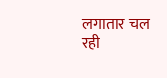लगातार चल रही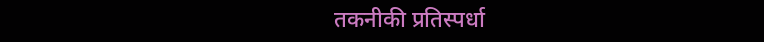तकनीकी प्रतिस्पर्धा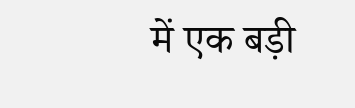में एक बड़ी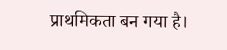प्राथमिकता बन गया है।